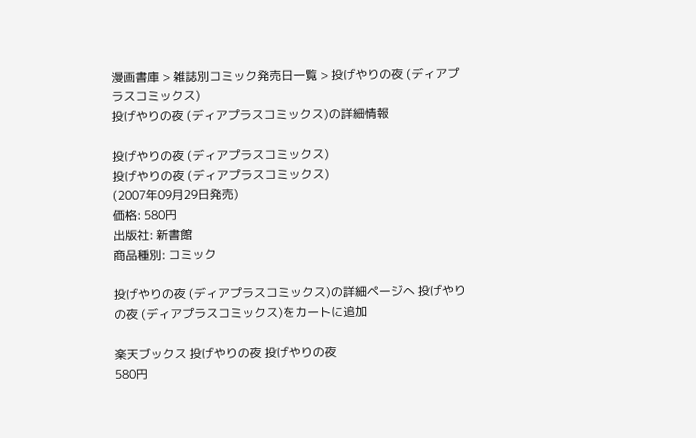漫画書庫 > 雑誌別コミック発売日一覧 > 投げやりの夜 (ディアプラスコミックス)
投げやりの夜 (ディアプラスコミックス)の詳細情報

投げやりの夜 (ディアプラスコミックス)
投げやりの夜 (ディアプラスコミックス)
(2007年09月29日発売)
価格: 580円
出版社: 新書館
商品種別: コミック

投げやりの夜 (ディアプラスコミックス)の詳細ページへ 投げやりの夜 (ディアプラスコミックス)をカートに追加

楽天ブックス 投げやりの夜 投げやりの夜
580円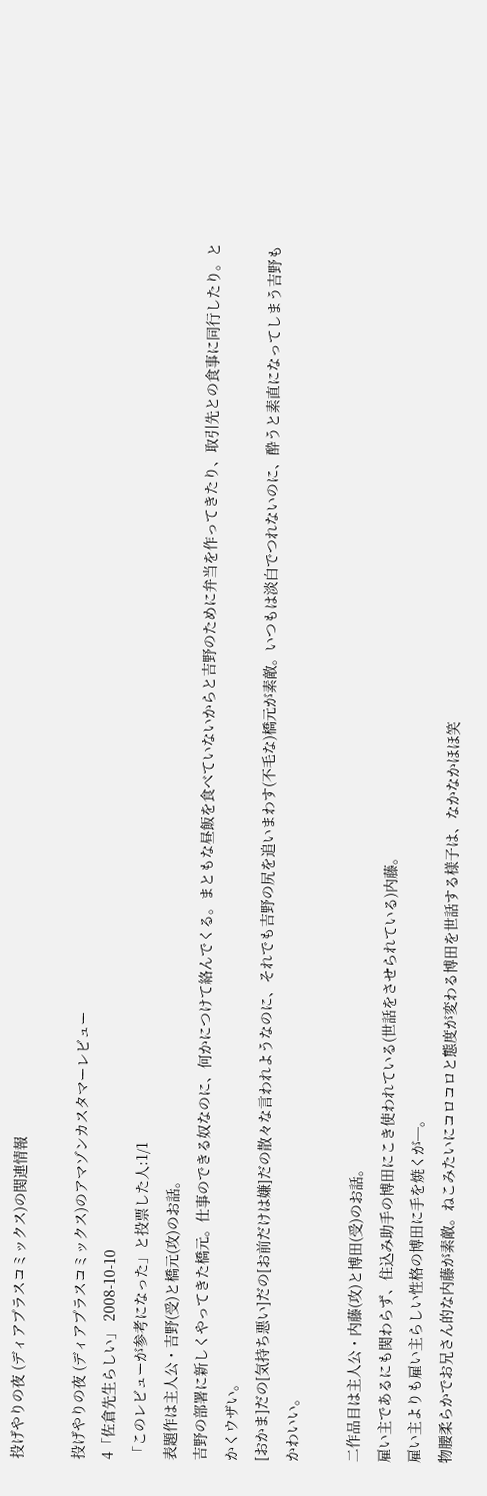投げやりの夜 (ディアプラスコミックス)の関連情報

投げやりの夜 (ディアプラスコミックス)のアマゾンカスタマーレビュー
4「佐倉先生らしい」 2008-10-10
「このレビューが参考になった」と投票した人:1/1
表題作は主人公・吉野(受)と橋元(攻)のお話。
吉野の部署に新しくやってきた橋元。仕事のできる奴なのに、何かにつけて絡んでくる。まともな昼飯を食べていないからと吉野のために弁当を作ってきたり、取引先との食事に同行したり。とかくウザい。
[おかま]だの[気持ち悪い]だの[お前だけは嫌]だの散々な言われようなのに、それでも吉野の尻を追いまわす(不毛な)橋元が素敵。いつもは淡白でつれないのに、酔うと素直になってしまう吉野もかわいい。

二作品目は主人公・内藤(攻)と博田(受)のお話。
雇い主であるにも関わらず、住込み助手の博田にこき使われている(世話をさせられている)内藤。
雇い主よりも雇い主らしい性格の博田に手を焼くが─。
物腰柔らかでお兄さん的な内藤が素敵。ねこみたいにコロコロと態度が変わる博田を世話する様子は、なかなかほほ笑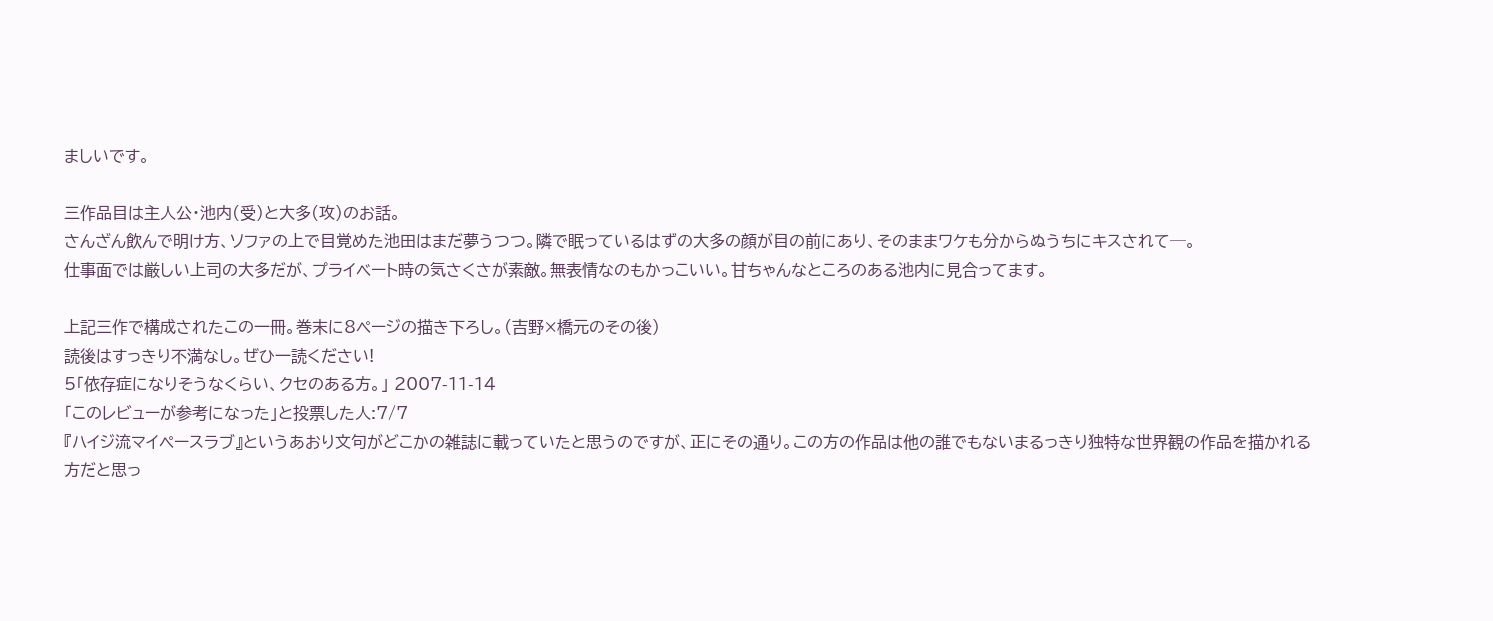ましいです。

三作品目は主人公・池内(受)と大多(攻)のお話。
さんざん飲んで明け方、ソファの上で目覚めた池田はまだ夢うつつ。隣で眠っているはずの大多の顔が目の前にあり、そのままワケも分からぬうちにキスされて─。
仕事面では厳しい上司の大多だが、プライベート時の気さくさが素敵。無表情なのもかっこいい。甘ちゃんなところのある池内に見合ってます。

上記三作で構成されたこの一冊。巻末に8ページの描き下ろし。(吉野×橋元のその後)
読後はすっきり不満なし。ぜひ一読ください!
5「依存症になりそうなくらい、クセのある方。」 2007-11-14
「このレビューが参考になった」と投票した人:7/7
『ハイジ流マイペースラブ』というあおり文句がどこかの雑誌に載っていたと思うのですが、正にその通り。この方の作品は他の誰でもないまるっきり独特な世界観の作品を描かれる方だと思っ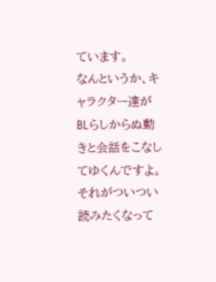ています。
なんというか、キャラクター達がBLらしからぬ動きと会話をこなしてゆくんですよ。
それがついつい読みたくなって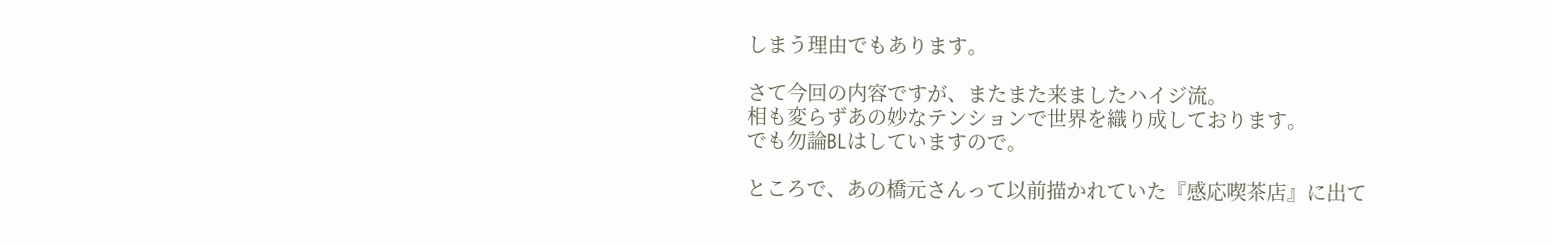しまう理由でもあります。

さて今回の内容ですが、またまた来ましたハイジ流。
相も変らずあの妙なテンションで世界を織り成しております。
でも勿論BLはしていますので。

ところで、あの橋元さんって以前描かれていた『感応喫茶店』に出て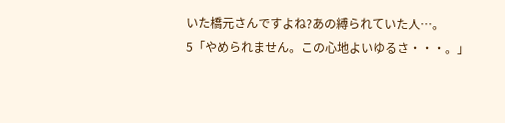いた橋元さんですよね?あの縛られていた人…。
5「やめられません。この心地よいゆるさ・・・。」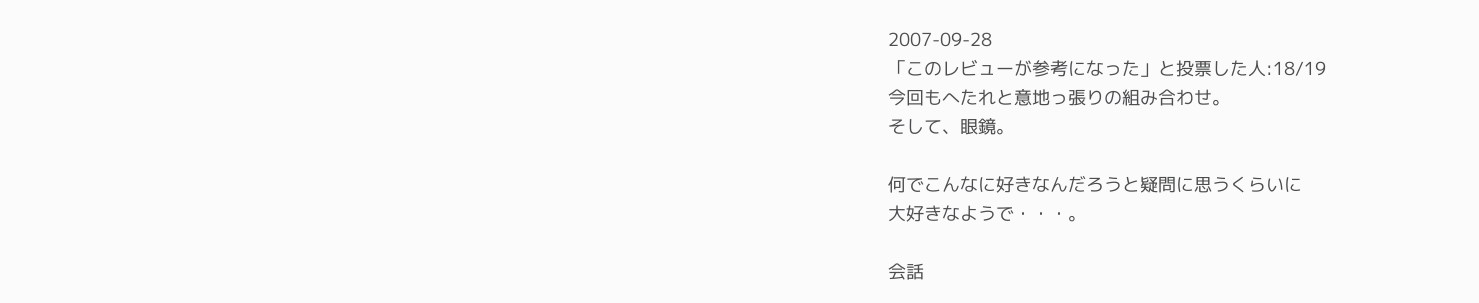2007-09-28
「このレビューが参考になった」と投票した人:18/19
今回もへたれと意地っ張りの組み合わせ。
そして、眼鏡。

何でこんなに好きなんだろうと疑問に思うくらいに
大好きなようで・・・。

会話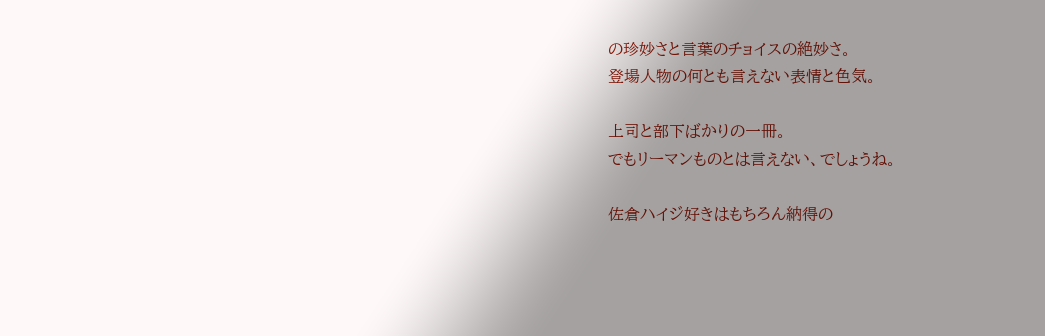の珍妙さと言葉のチョイスの絶妙さ。
登場人物の何とも言えない表情と色気。

上司と部下ばかりの一冊。
でもリーマンものとは言えない、でしょうね。

佐倉ハイジ好きはもちろん納得の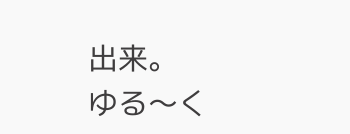出来。
ゆる〜く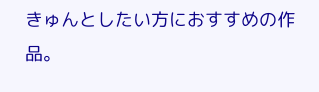きゅんとしたい方におすすめの作品。